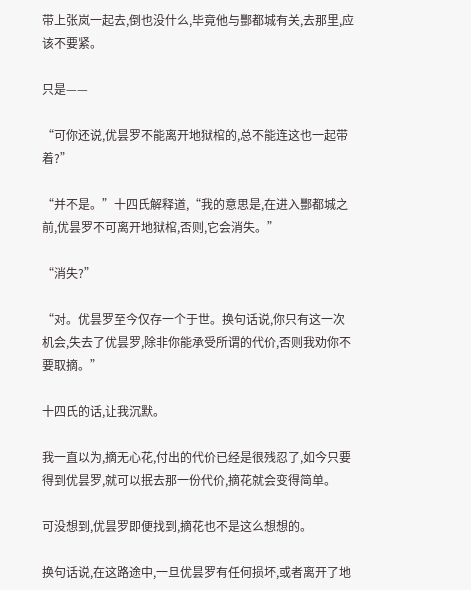带上张岚一起去,倒也没什么,毕竟他与酆都城有关,去那里,应该不要紧。

只是——

“可你还说,优昙罗不能离开地狱棺的,总不能连这也一起带着?”

“并不是。”十四氏解释道,“我的意思是,在进入酆都城之前,优昙罗不可离开地狱棺,否则,它会消失。”

“消失?”

“对。优昙罗至今仅存一个于世。换句话说,你只有这一次机会,失去了优昙罗,除非你能承受所谓的代价,否则我劝你不要取摘。”

十四氏的话,让我沉默。

我一直以为,摘无心花,付出的代价已经是很残忍了,如今只要得到优昙罗,就可以抿去那一份代价,摘花就会变得简单。

可没想到,优昙罗即便找到,摘花也不是这么想想的。

换句话说,在这路途中,一旦优昙罗有任何损坏,或者离开了地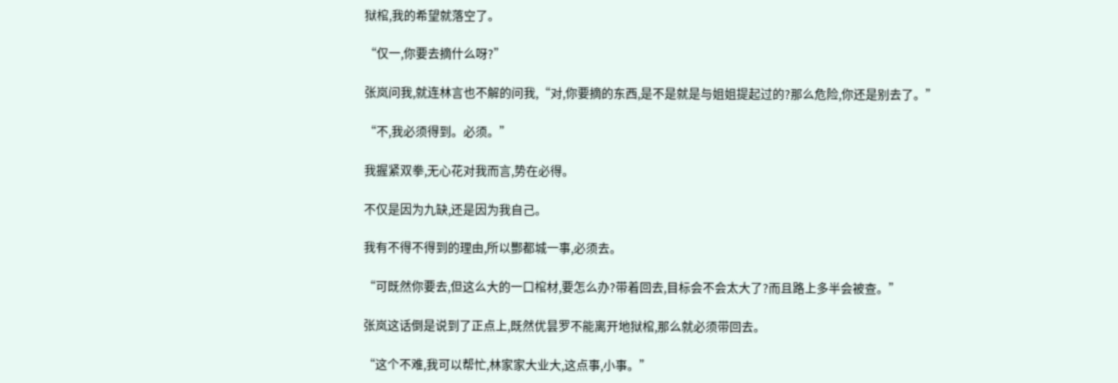狱棺,我的希望就落空了。

“仅一,你要去摘什么呀?”

张岚问我,就连林言也不解的问我,“对,你要摘的东西,是不是就是与姐姐提起过的?那么危险,你还是别去了。”

“不,我必须得到。必须。”

我握紧双拳,无心花对我而言,势在必得。

不仅是因为九缺,还是因为我自己。

我有不得不得到的理由,所以酆都城一事,必须去。

“可既然你要去,但这么大的一口棺材,要怎么办?带着回去,目标会不会太大了?而且路上多半会被查。”

张岚这话倒是说到了正点上,既然优昙罗不能离开地狱棺,那么就必须带回去。

“这个不难,我可以帮忙,林家家大业大,这点事,小事。”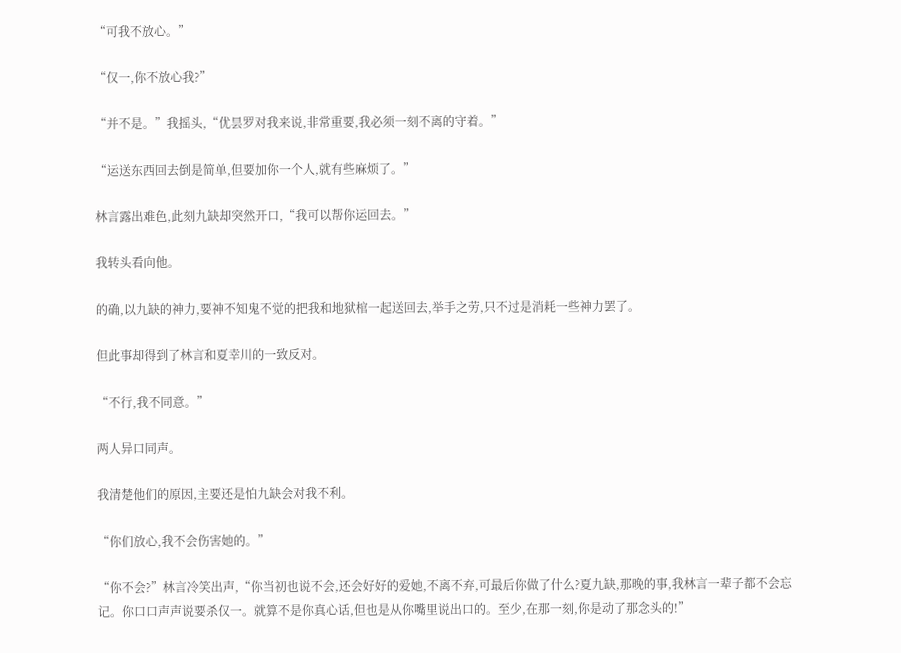“可我不放心。”

“仅一,你不放心我?”

“并不是。”我摇头,“优昙罗对我来说,非常重要,我必须一刻不离的守着。”

“运送东西回去倒是简单,但要加你一个人,就有些麻烦了。”

林言露出难色,此刻九缺却突然开口,“我可以帮你运回去。”

我转头看向他。

的确,以九缺的神力,要神不知鬼不觉的把我和地狱棺一起送回去,举手之劳,只不过是消耗一些神力罢了。

但此事却得到了林言和夏幸川的一致反对。

“不行,我不同意。”

两人异口同声。

我清楚他们的原因,主要还是怕九缺会对我不利。

“你们放心,我不会伤害她的。”

“你不会?”林言冷笑出声,“你当初也说不会,还会好好的爱她,不离不弃,可最后你做了什么?夏九缺,那晚的事,我林言一辈子都不会忘记。你口口声声说要杀仅一。就算不是你真心话,但也是从你嘴里说出口的。至少,在那一刻,你是动了那念头的!”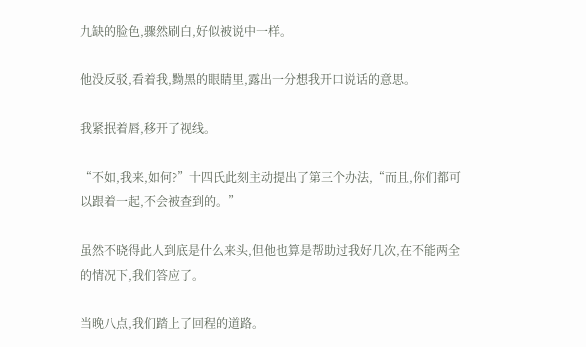九缺的脸色,骤然刷白,好似被说中一样。

他没反驳,看着我,黝黑的眼睛里,露出一分想我开口说话的意思。

我紧抿着唇,移开了视线。

“不如,我来,如何?”十四氏此刻主动提出了第三个办法,“而且,你们都可以跟着一起,不会被查到的。”

虽然不晓得此人到底是什么来头,但他也算是帮助过我好几次,在不能两全的情况下,我们答应了。

当晚八点,我们踏上了回程的道路。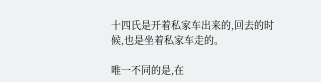十四氏是开着私家车出来的,回去的时候,也是坐着私家车走的。

唯一不同的是,在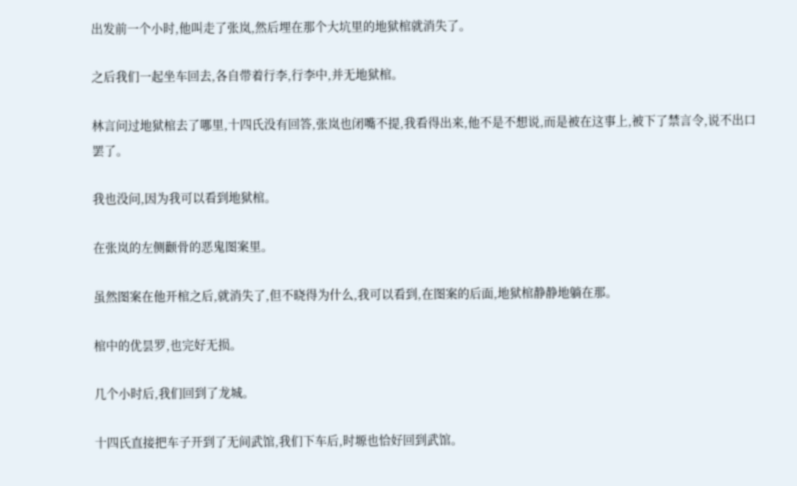出发前一个小时,他叫走了张岚,然后埋在那个大坑里的地狱棺就消失了。

之后我们一起坐车回去,各自带着行李,行李中,并无地狱棺。

林言问过地狱棺去了哪里,十四氏没有回答,张岚也闭嘴不提,我看得出来,他不是不想说,而是被在这事上,被下了禁言令,说不出口罢了。

我也没问,因为我可以看到地狱棺。

在张岚的左侧颧骨的恶鬼图案里。

虽然图案在他开棺之后,就消失了,但不晓得为什么,我可以看到,在图案的后面,地狱棺静静地躺在那。

棺中的优昙罗,也完好无损。

几个小时后,我们回到了龙城。

十四氏直接把车子开到了无间武馆,我们下车后,时塬也恰好回到武馆。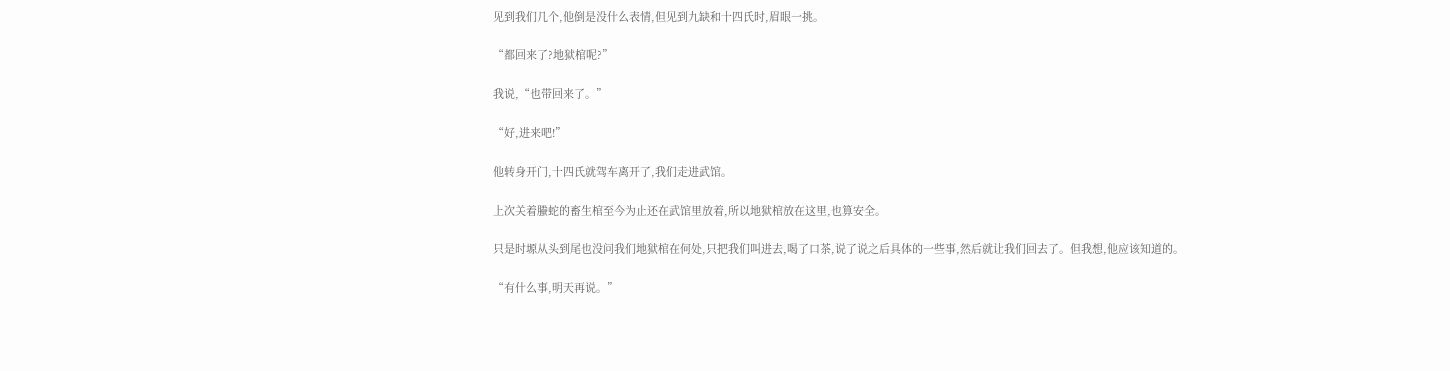见到我们几个,他倒是没什么表情,但见到九缺和十四氏时,眉眼一挑。

“都回来了?地狱棺呢?”

我说,“也带回来了。”

“好,进来吧!”

他转身开门,十四氏就驾车离开了,我们走进武馆。

上次关着螣蛇的畜生棺至今为止还在武馆里放着,所以地狱棺放在这里,也算安全。

只是时塬从头到尾也没问我们地狱棺在何处,只把我们叫进去,喝了口茶,说了说之后具体的一些事,然后就让我们回去了。但我想,他应该知道的。

“有什么事,明天再说。”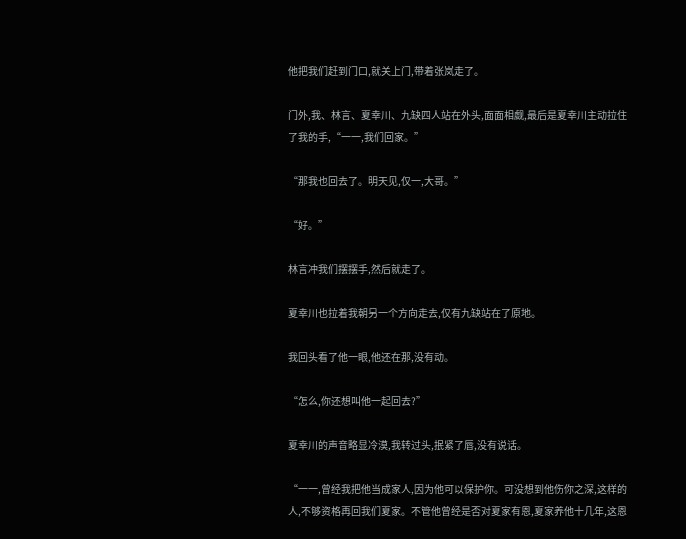他把我们赶到门口,就关上门,带着张岚走了。

门外,我、林言、夏幸川、九缺四人站在外头,面面相觑,最后是夏幸川主动拉住了我的手,“一一,我们回家。”

“那我也回去了。明天见,仅一,大哥。”

“好。”

林言冲我们摆摆手,然后就走了。

夏幸川也拉着我朝另一个方向走去,仅有九缺站在了原地。

我回头看了他一眼,他还在那,没有动。

“怎么,你还想叫他一起回去?”

夏幸川的声音略显冷漠,我转过头,抿紧了唇,没有说话。

“一一,曾经我把他当成家人,因为他可以保护你。可没想到他伤你之深,这样的人,不够资格再回我们夏家。不管他曾经是否对夏家有恩,夏家养他十几年,这恩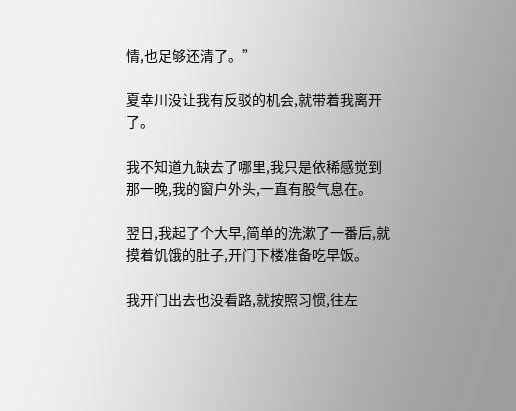情,也足够还清了。”

夏幸川没让我有反驳的机会,就带着我离开了。

我不知道九缺去了哪里,我只是依稀感觉到那一晚,我的窗户外头,一直有股气息在。

翌日,我起了个大早,简单的洗漱了一番后,就摸着饥饿的肚子,开门下楼准备吃早饭。

我开门出去也没看路,就按照习惯,往左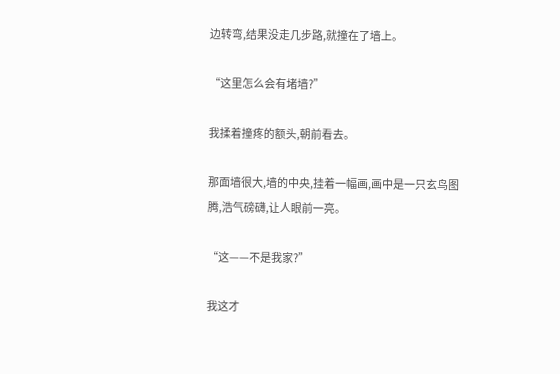边转弯,结果没走几步路,就撞在了墙上。

“这里怎么会有堵墙?”

我揉着撞疼的额头,朝前看去。

那面墙很大,墙的中央,挂着一幅画,画中是一只玄鸟图腾,浩气磅礴,让人眼前一亮。

“这——不是我家?”

我这才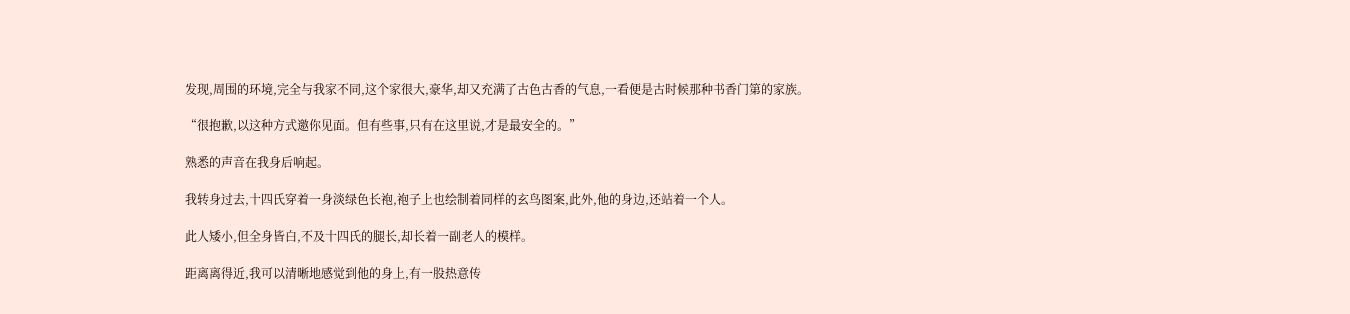发现,周围的环境,完全与我家不同,这个家很大,豪华,却又充满了古色古香的气息,一看便是古时候那种书香门第的家族。

“很抱歉,以这种方式邀你见面。但有些事,只有在这里说,才是最安全的。”

熟悉的声音在我身后响起。

我转身过去,十四氏穿着一身淡绿色长袍,袍子上也绘制着同样的玄鸟图案,此外,他的身边,还站着一个人。

此人矮小,但全身皆白,不及十四氏的腿长,却长着一副老人的模样。

距离离得近,我可以清晰地感觉到他的身上,有一股热意传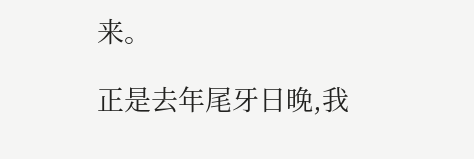来。

正是去年尾牙日晚,我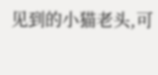见到的小猫老头,可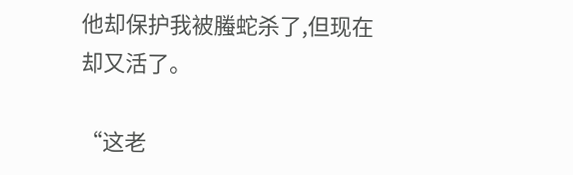他却保护我被螣蛇杀了,但现在却又活了。

“这老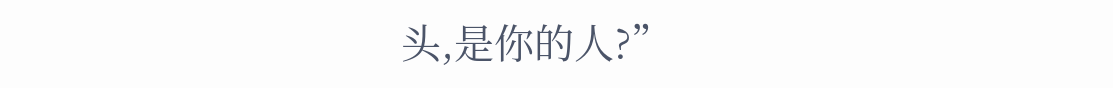头,是你的人?”